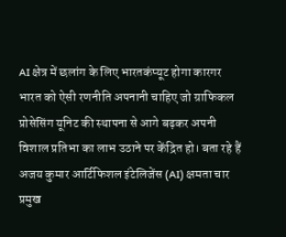AI क्षेत्र में छलांग के लिए भारतकंप्यूट होगा कारगर
भारत को ऐसी रणनीति अपनानी चाहिए जो ग्राफिकल प्रोसेसिंग यूनिट की स्थापना से आगे बढ़कर अपनी विशाल प्रतिभा का लाभ उठाने पर केंद्रित हो। बता रहे हैं अजय कुमार आर्टिफिशल इंटेलिजेंस (AI) क्षमता चार प्रमुख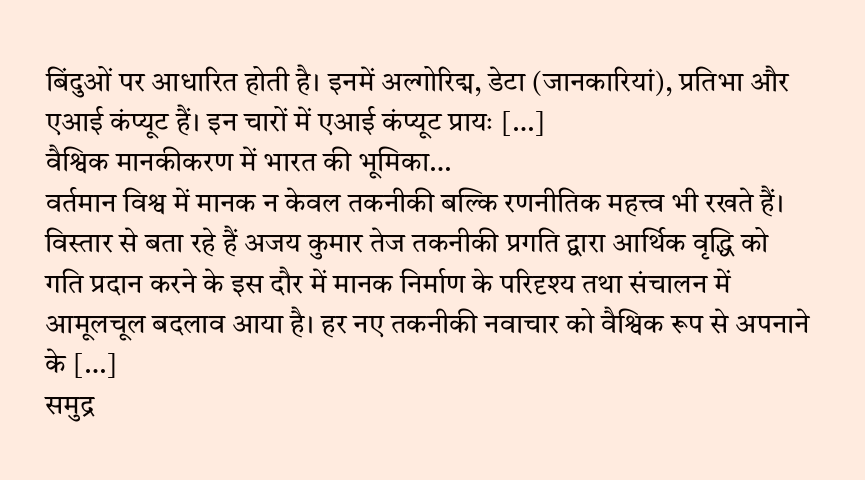बिंदुओं पर आधारित होती है। इनमें अल्गोरिद्म, डेटा (जानकारियां), प्रतिभा और एआई कंप्यूट हैं। इन चारों में एआई कंप्यूट प्रायः […]
वैश्विक मानकीकरण में भारत की भूमिका…
वर्तमान विश्व में मानक न केवल तकनीकी बल्कि रणनीतिक महत्त्व भी रखते हैं। विस्तार से बता रहे हैं अजय कुमार तेज तकनीकी प्रगति द्वारा आर्थिक वृद्धि को गति प्रदान करने के इस दौर में मानक निर्माण के परिदृश्य तथा संचालन में आमूलचूल बदलाव आया है। हर नए तकनीकी नवाचार को वैश्विक रूप से अपनाने के […]
समुद्र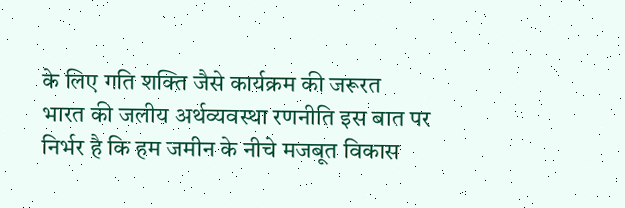के लिए गति शक्ति जैसे कार्यक्रम की जरूरत
भारत की जलीय अर्थव्यवस्था रणनीति इस बात पर निर्भर है कि हम जमीन के नीचे मजबूत विकास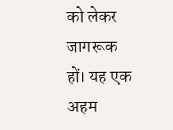को लेकर जागरूक हों। यह एक अहम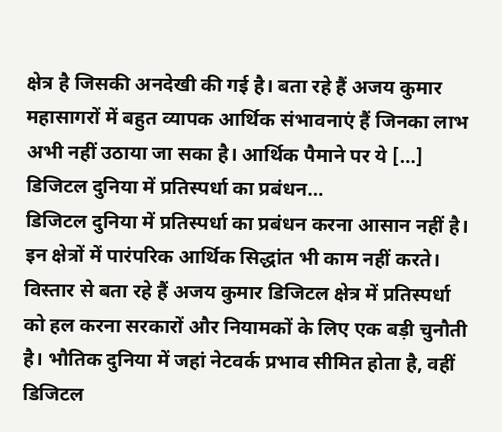क्षेत्र है जिसकी अनदेखी की गई है। बता रहे हैं अजय कुमार महासागरों में बहुत व्यापक आर्थिक संभावनाएं हैं जिनका लाभ अभी नहीं उठाया जा सका है। आर्थिक पैमाने पर ये […]
डिजिटल दुनिया में प्रतिस्पर्धा का प्रबंधन…
डिजिटल दुनिया में प्रतिस्पर्धा का प्रबंधन करना आसान नहीं है। इन क्षेत्रों में पारंपरिक आर्थिक सिद्धांत भी काम नहीं करते। विस्तार से बता रहे हैं अजय कुमार डिजिटल क्षेत्र में प्रतिस्पर्धा को हल करना सरकारों और नियामकों के लिए एक बड़ी चुनौती है। भौतिक दुनिया में जहां नेटवर्क प्रभाव सीमित होता है, वहीं डिजिटल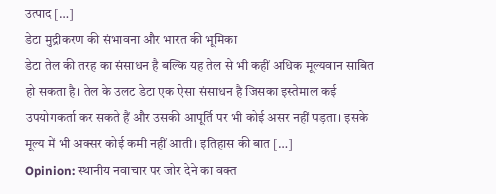उत्पाद […]
डेटा मुद्रीकरण की संभावना और भारत की भूमिका
डेटा तेल की तरह का संसाधन है बल्कि यह तेल से भी कहीं अधिक मूल्यवान साबित हो सकता है। तेल के उलट डेटा एक ऐसा संसाधन है जिसका इस्तेमाल कई उपयोगकर्ता कर सकते हैं और उसकी आपूर्ति पर भी कोई असर नहीं पड़ता। इसके मूल्य में भी अक्सर कोई कमी नहीं आती। इतिहास की बात […]
Opinion: स्थानीय नवाचार पर जोर देने का वक्त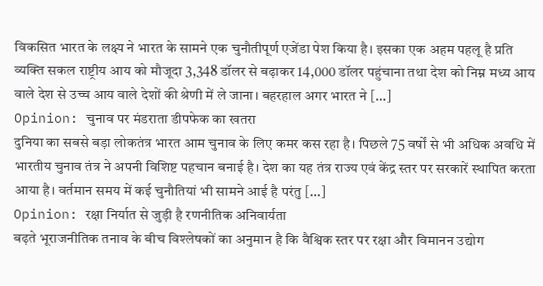विकसित भारत के लक्ष्य ने भारत के सामने एक चुनौतीपूर्ण एजेंडा पेश किया है। इसका एक अहम पहलू है प्रति व्यक्ति सकल राष्ट्रीय आय को मौजूदा 3,348 डॉलर से बढ़ाकर 14,000 डॉलर पहुंचाना तथा देश को निम्न मध्य आय वाले देश से उच्च आय वाले देशों की श्रेणी में ले जाना। बहरहाल अगर भारत ने […]
Opinion: चुनाव पर मंडराता डीपफेक का खतरा
दुनिया का सबसे बड़ा लोकतंत्र भारत आम चुनाव के लिए कमर कस रहा है। पिछले 75 वर्षों से भी अधिक अवधि में भारतीय चुनाव तंत्र ने अपनी विशिष्ट पहचान बनाई है। देश का यह तंत्र राज्य एवं केंद्र स्तर पर सरकारें स्थापित करता आया है। वर्तमान समय में कई चुनौतियां भी सामने आई है परंतु […]
Opinion: रक्षा निर्यात से जुड़ी है रणनीतिक अनिवार्यता
बढ़ते भूराजनीतिक तनाव के बीच विश्लेषकों का अनुमान है कि वैश्विक स्तर पर रक्षा और विमानन उद्योग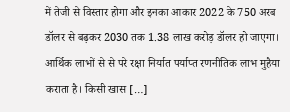में तेजी से विस्तार होगा और इनका आकार 2022 के 750 अरब डॉलर से बढ़कर 2030 तक 1.38 लाख करोड़ डॉलर हो जाएगा। आर्थिक लाभों से से परे रक्षा निर्यात पर्याप्त रणनीतिक लाभ मुहैया कराता है। किसी खास […]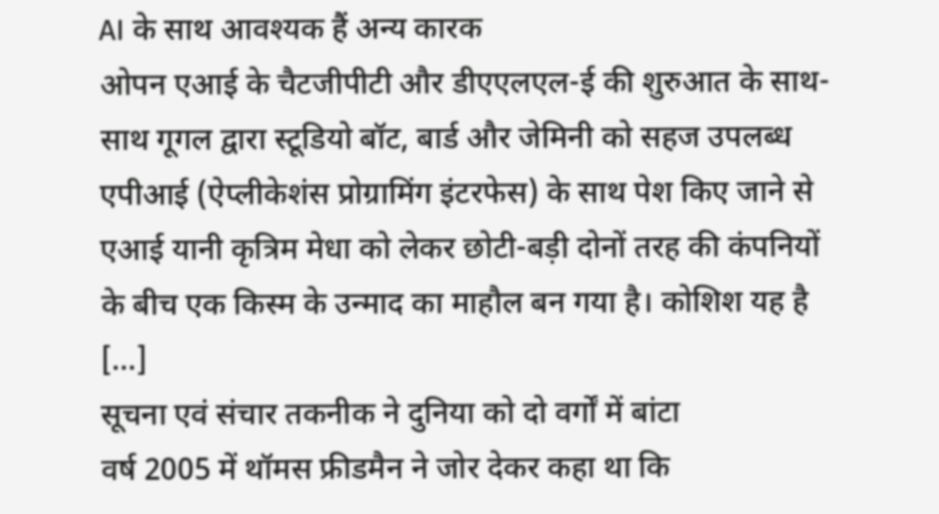AI के साथ आवश्यक हैं अन्य कारक
ओपन एआई के चैटजीपीटी और डीएएलएल-ई की शुरुआत के साथ-साथ गूगल द्वारा स्टूडियो बॉट, बार्ड और जेमिनी को सहज उपलब्ध एपीआई (ऐप्लीकेशंस प्रोग्रामिंग इंटरफेस) के साथ पेश किए जाने से एआई यानी कृत्रिम मेधा को लेकर छोटी-बड़ी दोनों तरह की कंपनियों के बीच एक किस्म के उन्माद का माहौल बन गया है। कोशिश यह है […]
सूचना एवं संचार तकनीक ने दुनिया को दो वर्गों में बांटा
वर्ष 2005 में थॉमस फ्रीडमैन ने जोर देकर कहा था कि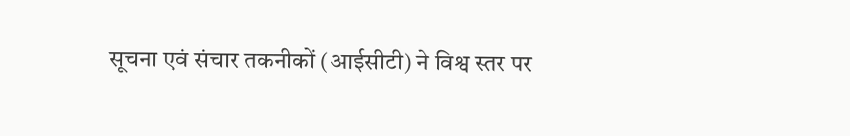सूचना एवं संचार तकनीकों (आईसीटी) ने विश्व स्तर पर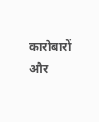कारोबारों और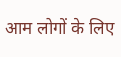आम लोगों के लिए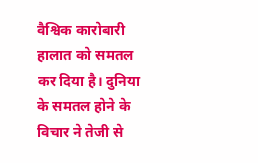वैश्विक कारोबारी हालात को समतल कर दिया है। दुनिया के समतल होने के विचार ने तेजी से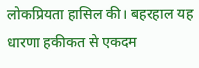लोकप्रियता हासिल की। बहरहाल यह धारणा हकीकत से एकदम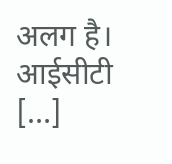अलग है। आईसीटी […]